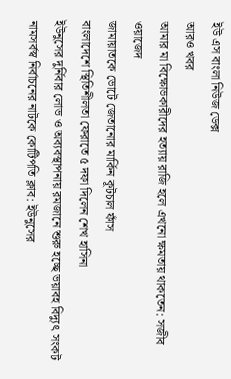ইউ এস বাংলা নিউজ ডেক্স
আরও খবর
আমার মা বিক্ষোভকারীদের হত্যায় রাজি হলে এখনো ক্ষমতায় থাকতেন: সজীব ওয়াজেদ
জামায়াতকে ভোটে জেতানোর মার্কিন কূটচাল ফাঁস
বাংলাদেশে স্থিতিশীলতা ফেরাতে ৫ দফা দিলেন শেখ হাসিনা
ইউনুসের দুর্নিবার লোভ ও অব্যবস্থাপনায় রমজানে শুরু হচ্ছে ভয়াবহ বিদ্যুৎ সংকট
নামসর্বস্ব নির্বাচনের নাটকে কোটিপতি ক্লাব: ইউনুসের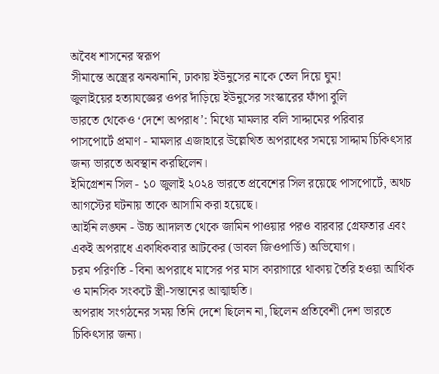অবৈধ শাসনের স্বরূপ
সীমান্তে অস্ত্রের ঝনঝনানি, ঢাকায় ইউনুসের নাকে তেল দিয়ে ঘুম!
জুলাইয়ের হত্যাযজ্ঞের ওপর দাঁড়িয়ে ইউনুসের সংস্কারের ফাঁপা বুলি
ভারতে থেকেও ‘দেশে অপরাধ’: মিথ্যে মামলার বলি সাদ্দামের পরিবার
পাসপোর্টে প্রমাণ - মামলার এজাহারে উল্লেখিত অপরাধের সময়ে সাদ্দাম চিকিৎসার জন্য ভারতে অবস্থান করছিলেন।
ইমিগ্রেশন সিল - ১০ জুলাই ২০২৪ ভারতে প্রবেশের সিল রয়েছে পাসপোর্টে, অথচ আগস্টের ঘটনায় তাকে আসামি করা হয়েছে।
আইনি লঙ্ঘন - উচ্চ আদালত থেকে জামিন পাওয়ার পরও বারবার গ্রেফতার এবং একই অপরাধে একাধিকবার আটকের (ডাবল জিওপার্ডি) অভিযোগ।
চরম পরিণতি - বিনা অপরাধে মাসের পর মাস কারাগারে থাকায় তৈরি হওয়া আর্থিক ও মানসিক সংকটে স্ত্রী-সন্তানের আত্মাহুতি।
অপরাধ সংগঠনের সময় তিনি দেশে ছিলেন না, ছিলেন প্রতিবেশী দেশ ভারতে চিকিৎসার জন্য।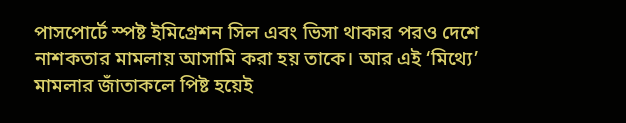পাসপোর্টে স্পষ্ট ইমিগ্রেশন সিল এবং ভিসা থাকার পরও দেশে নাশকতার মামলায় আসামি করা হয় তাকে। আর এই ‘মিথ্যে’ মামলার জাঁতাকলে পিষ্ট হয়েই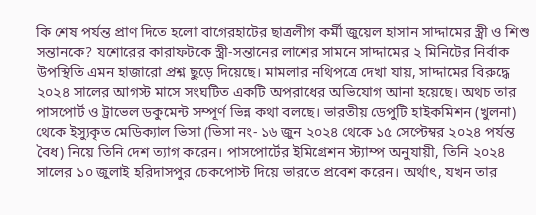কি শেষ পর্যন্ত প্রাণ দিতে হলো বাগেরহাটের ছাত্রলীগ কর্মী জুয়েল হাসান সাদ্দামের স্ত্রী ও শিশু সন্তানকে? যশোরের কারাফটকে স্ত্রী-সন্তানের লাশের সামনে সাদ্দামের ২ মিনিটের নির্বাক উপস্থিতি এমন হাজারো প্রশ্ন ছুড়ে দিয়েছে। মামলার নথিপত্রে দেখা যায়, সাদ্দামের বিরুদ্ধে ২০২৪ সালের আগস্ট মাসে সংঘটিত একটি অপরাধের অভিযোগ আনা হয়েছে। অথচ তার পাসপোর্ট ও ট্রাভেল ডকুমেন্ট সম্পূর্ণ ভিন্ন কথা বলছে। ভারতীয় ডেপুটি হাইকমিশন (খুলনা) থেকে ইস্যুকৃত মেডিক্যাল ভিসা (ভিসা নং- ১৬ জুন ২০২৪ থেকে ১৫ সেপ্টেম্বর ২০২৪ পর্যন্ত বৈধ) নিয়ে তিনি দেশ ত্যাগ করেন। পাসপোর্টের ইমিগ্রেশন স্ট্যাম্প অনুযায়ী, তিনি ২০২৪ সালের ১০ জুলাই হরিদাসপুর চেকপোস্ট দিয়ে ভারতে প্রবেশ করেন। অর্থাৎ, যখন তার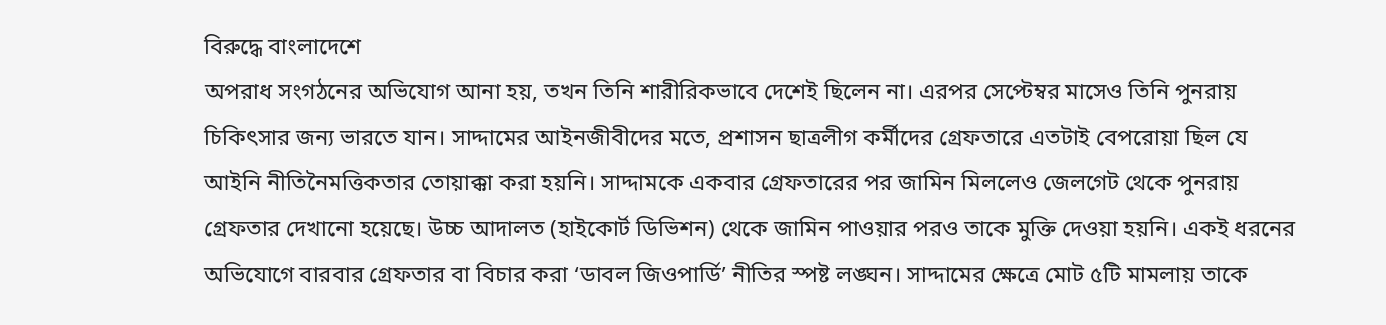বিরুদ্ধে বাংলাদেশে
অপরাধ সংগঠনের অভিযোগ আনা হয়, তখন তিনি শারীরিকভাবে দেশেই ছিলেন না। এরপর সেপ্টেম্বর মাসেও তিনি পুনরায় চিকিৎসার জন্য ভারতে যান। সাদ্দামের আইনজীবীদের মতে, প্রশাসন ছাত্রলীগ কর্মীদের গ্রেফতারে এতটাই বেপরোয়া ছিল যে আইনি নীতিনৈমত্তিকতার তোয়াক্কা করা হয়নি। সাদ্দামকে একবার গ্রেফতারের পর জামিন মিললেও জেলগেট থেকে পুনরায় গ্রেফতার দেখানো হয়েছে। উচ্চ আদালত (হাইকোর্ট ডিভিশন) থেকে জামিন পাওয়ার পরও তাকে মুক্তি দেওয়া হয়নি। একই ধরনের অভিযোগে বারবার গ্রেফতার বা বিচার করা ‘ডাবল জিওপার্ডি’ নীতির স্পষ্ট লঙ্ঘন। সাদ্দামের ক্ষেত্রে মোট ৫টি মামলায় তাকে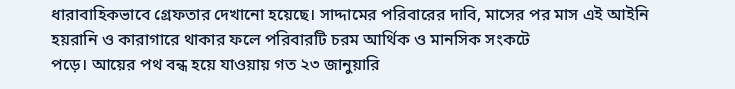ধারাবাহিকভাবে গ্রেফতার দেখানো হয়েছে। সাদ্দামের পরিবারের দাবি, মাসের পর মাস এই আইনি হয়রানি ও কারাগারে থাকার ফলে পরিবারটি চরম আর্থিক ও মানসিক সংকটে
পড়ে। আয়ের পথ বন্ধ হয়ে যাওয়ায় গত ২৩ জানুয়ারি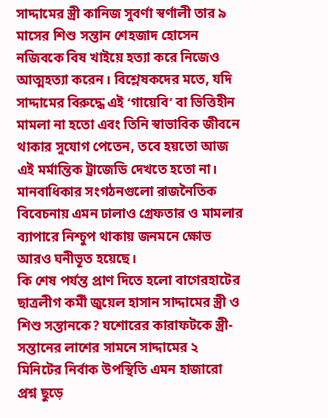সাদ্দামের স্ত্রী কানিজ সুবর্ণা স্বর্ণালী তার ৯ মাসের শিশু সন্তান শেহজাদ হোসেন নজিবকে বিষ খাইয়ে হত্যা করে নিজেও আত্মহত্যা করেন। বিশ্লেষকদের মতে, যদি সাদ্দামের বিরুদ্ধে এই ‘গায়েবি’ বা ভিত্তিহীন মামলা না হতো এবং তিনি স্বাভাবিক জীবনে থাকার সুযোগ পেতেন, তবে হয়তো আজ এই মর্মান্তিক ট্রাজেডি দেখতে হতো না। মানবাধিকার সংগঠনগুলো রাজনৈতিক বিবেচনায় এমন ঢালাও গ্রেফতার ও মামলার ব্যাপারে নিশ্চুপ থাকায় জনমনে ক্ষোভ আরও ঘনীভূত হয়েছে।
কি শেষ পর্যন্ত প্রাণ দিতে হলো বাগেরহাটের ছাত্রলীগ কর্মী জুয়েল হাসান সাদ্দামের স্ত্রী ও শিশু সন্তানকে? যশোরের কারাফটকে স্ত্রী-সন্তানের লাশের সামনে সাদ্দামের ২ মিনিটের নির্বাক উপস্থিতি এমন হাজারো প্রশ্ন ছুড়ে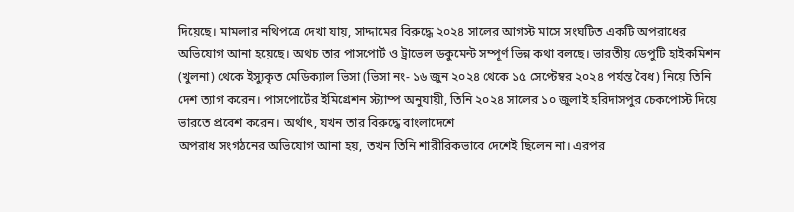দিয়েছে। মামলার নথিপত্রে দেখা যায়, সাদ্দামের বিরুদ্ধে ২০২৪ সালের আগস্ট মাসে সংঘটিত একটি অপরাধের অভিযোগ আনা হয়েছে। অথচ তার পাসপোর্ট ও ট্রাভেল ডকুমেন্ট সম্পূর্ণ ভিন্ন কথা বলছে। ভারতীয় ডেপুটি হাইকমিশন (খুলনা) থেকে ইস্যুকৃত মেডিক্যাল ভিসা (ভিসা নং- ১৬ জুন ২০২৪ থেকে ১৫ সেপ্টেম্বর ২০২৪ পর্যন্ত বৈধ) নিয়ে তিনি দেশ ত্যাগ করেন। পাসপোর্টের ইমিগ্রেশন স্ট্যাম্প অনুযায়ী, তিনি ২০২৪ সালের ১০ জুলাই হরিদাসপুর চেকপোস্ট দিয়ে ভারতে প্রবেশ করেন। অর্থাৎ, যখন তার বিরুদ্ধে বাংলাদেশে
অপরাধ সংগঠনের অভিযোগ আনা হয়, তখন তিনি শারীরিকভাবে দেশেই ছিলেন না। এরপর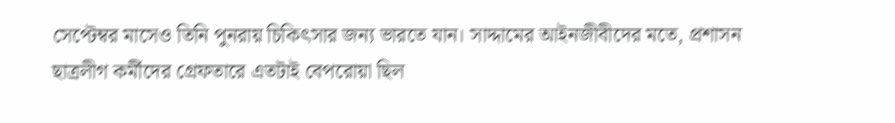সেপ্টেম্বর মাসেও তিনি পুনরায় চিকিৎসার জন্য ভারতে যান। সাদ্দামের আইনজীবীদের মতে, প্রশাসন ছাত্রলীগ কর্মীদের গ্রেফতারে এতটাই বেপরোয়া ছিল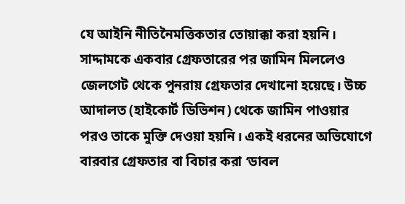যে আইনি নীতিনৈমত্তিকতার তোয়াক্কা করা হয়নি। সাদ্দামকে একবার গ্রেফতারের পর জামিন মিললেও জেলগেট থেকে পুনরায় গ্রেফতার দেখানো হয়েছে। উচ্চ আদালত (হাইকোর্ট ডিভিশন) থেকে জামিন পাওয়ার পরও তাকে মুক্তি দেওয়া হয়নি। একই ধরনের অভিযোগে বারবার গ্রেফতার বা বিচার করা ‘ডাবল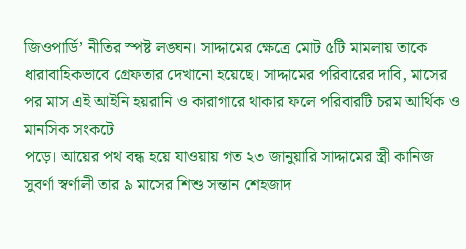জিওপার্ডি’ নীতির স্পষ্ট লঙ্ঘন। সাদ্দামের ক্ষেত্রে মোট ৫টি মামলায় তাকে ধারাবাহিকভাবে গ্রেফতার দেখানো হয়েছে। সাদ্দামের পরিবারের দাবি, মাসের পর মাস এই আইনি হয়রানি ও কারাগারে থাকার ফলে পরিবারটি চরম আর্থিক ও মানসিক সংকটে
পড়ে। আয়ের পথ বন্ধ হয়ে যাওয়ায় গত ২৩ জানুয়ারি সাদ্দামের স্ত্রী কানিজ সুবর্ণা স্বর্ণালী তার ৯ মাসের শিশু সন্তান শেহজাদ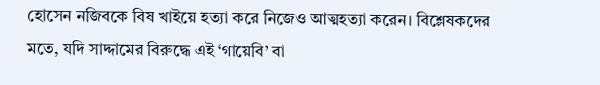হোসেন নজিবকে বিষ খাইয়ে হত্যা করে নিজেও আত্মহত্যা করেন। বিশ্লেষকদের মতে, যদি সাদ্দামের বিরুদ্ধে এই ‘গায়েবি’ বা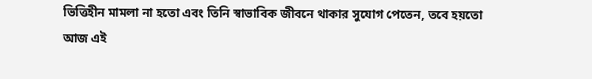ভিত্তিহীন মামলা না হতো এবং তিনি স্বাভাবিক জীবনে থাকার সুযোগ পেতেন, তবে হয়তো আজ এই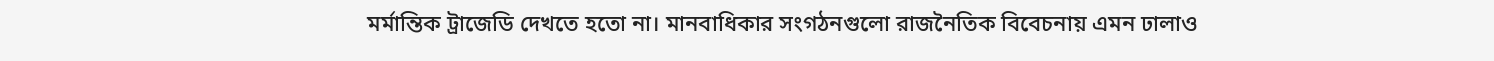মর্মান্তিক ট্রাজেডি দেখতে হতো না। মানবাধিকার সংগঠনগুলো রাজনৈতিক বিবেচনায় এমন ঢালাও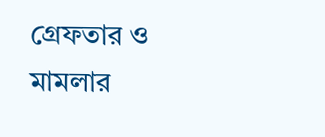গ্রেফতার ও মামলার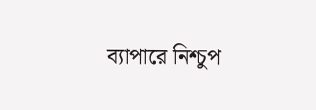ব্যাপারে নিশ্চুপ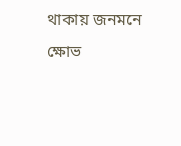থাকায় জনমনে ক্ষোভ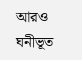আরও ঘনীভূত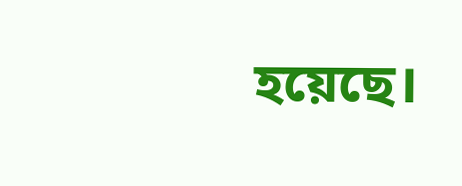হয়েছে।